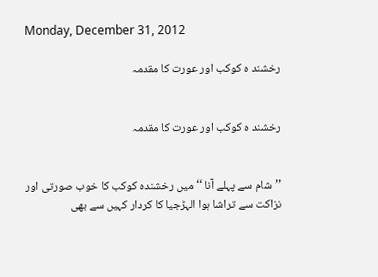Monday, December 31, 2012

رخشند ہ کوکب اور عورت کا مقدمہ


رخشند ہ کوکب اور عورت کا مقدمہ


’’شام سے پہلے آنا ‘‘ میں رخشندہ کوکب کا خوب صورتی اور نزاکت سے تراشا ہوا الہڑجیا کا کردار کہیں سے بھی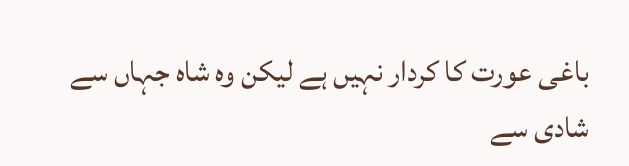باغی عورت کا کردار نہیں ہے لیکن وہ شاہ جہاں سے شادی سے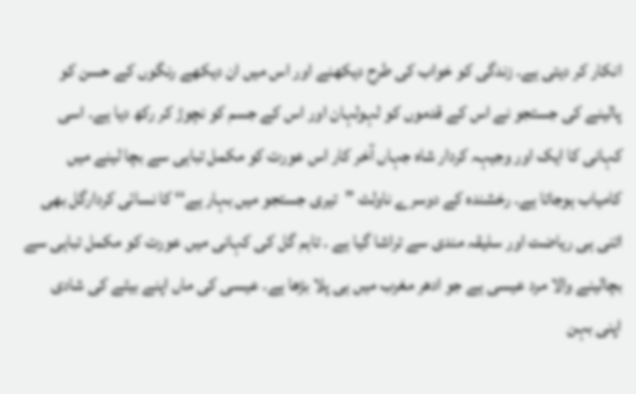انکار کر دیتی ہے۔ زندگی کو خواب کی طرح دیکھنے اور اس میں ان دیکھے رنگوں کے حسن کو پالینے کی جستجو نے اس کے قدموں کو لہولہان اور اس کے جسم کو نچوڑ کر رکھ دیا ہے۔ اسی کہانی کا ایک اور وجیہہ کردار شاہ جہاں آخر کار اس عورت کو مکمل تباہی سے بچا لینے میں کامیاب ہوجاتا ہے۔ رخشندہ کے دوسرے ناولٹ ’’تیری جستجو میں بہار ہے‘‘ کا نسائی کردارگل بھی اتنی ہی ریاضت اور سلیقہ مندی سے تراشا گیا ہے ۔ تاہم گل کی کہانی میں عورت کو مکمل تباہی سے بچالینے والا مرد عیسی ہے جو ادھر مغرب میں ہی پلا بڑھا ہے۔ عیسی کی ماں اپنے بیٹے کی شادی اپنی بہن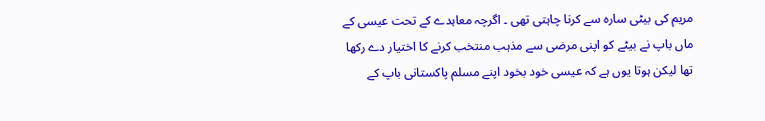مریم کی بیٹی سارہ سے کرنا چاہتی تھی ۔ اگرچہ معاہدے کے تحت عیسی کے ماں باپ نے بیٹے کو اپنی مرضی سے مذہب منتخب کرنے کا اختیار دے رکھا تھا لیکن ہوتا یوں ہے کہ عیسی خود بخود اپنے مسلم پاکستانی باپ کے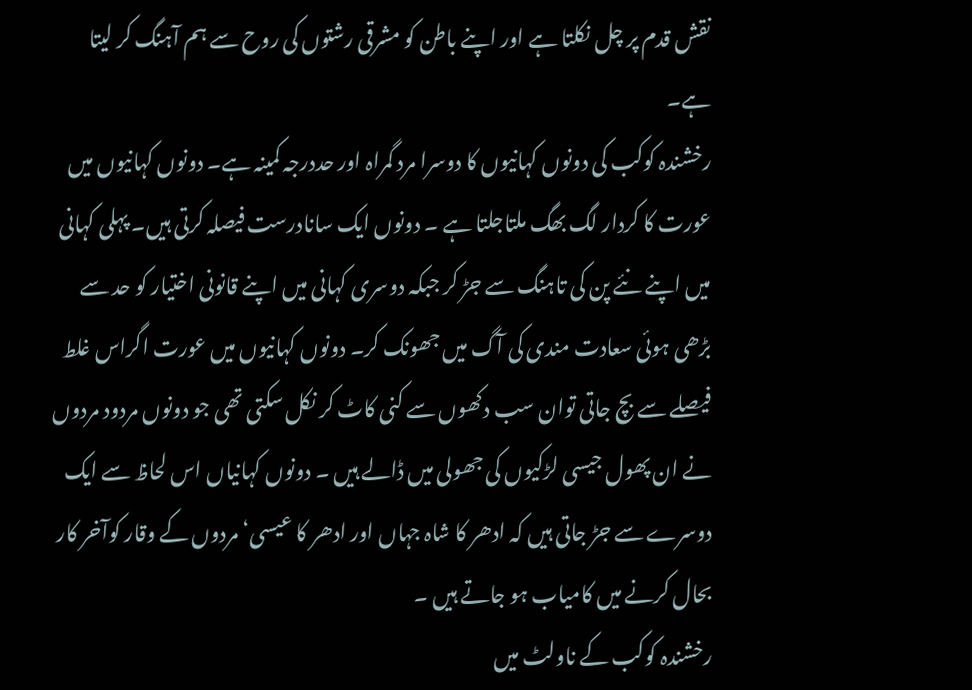نقش قدم پر چل نکلتا ہے اور اپنے باطن کو مشرقی رشتوں کی روح سے ہم آہنگ کر لیتا ہے۔
رخشندہ کوکب کی دونوں کہانیوں کا دوسرا مرد گمراہ اور حددرجہ کمینہ ہے۔ دونوں کہانیوں میں عورت کا کردار لگ بھگ ملتاجلتا ہے ۔ دونوں ایک سانادرست فیصلہ کرتی ہیں۔ پہلی کہانی میں اپنے نئے پن کی تاہنگ سے جڑ کر جبکہ دوسری کہانی میں اپنے قانونی اختیار کو حد سے بڑھی ہوئی سعادت مندی کی آگ میں جھونک کر۔ دونوں کہانیوں میں عورت اگراس غلط فیصلے سے بچ جاتی توان سب دکھوں سے کنی کاٹ کر نکل سکتی تھی جو دونوں مردود مردوں نے ان پھول جیسی لڑکیوں کی جھولی میں ڈالے ہیں ۔ دونوں کہانیاں اس لحاظ سے ایک دوسرے سے جڑ جاتی ہیں کہ ادھر کا شاہ جہاں اور ادھر کا عیسی‘ مردوں کے وقار کوآخر کار بحال کرنے میں کامیاب ہو جاتے ہیں ۔
رخشندہ کوکب کے ناولٹ میں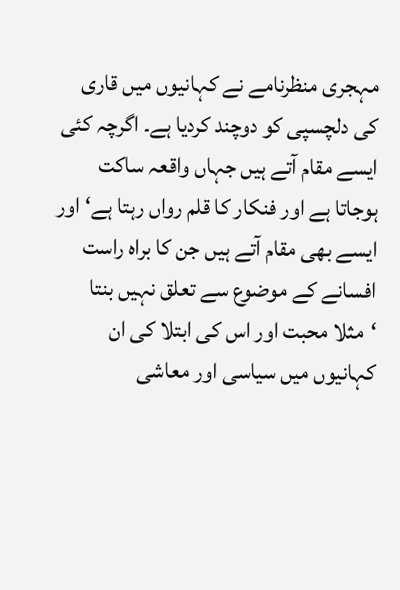مہجری منظرنامے نے کہانیوں میں قاری کی دلچسپی کو دوچند کردیا ہے۔ اگرچہ کئی ایسے مقام آتے ہیں جہاں واقعہ ساکت ہوجاتا ہے اور فنکار کا قلم رواں رہتا ہے‘ اور ایسے بھی مقام آتے ہیں جن کا براہ راست افسانے کے موضوع سے تعلق نہیں بنتا ‘مثلا محبت اور اس کی ابتلا کی ان کہانیوں میں سیاسی اور معاشی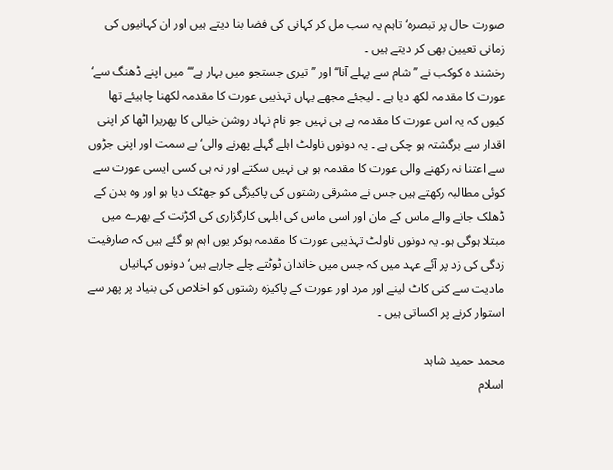صورت حال پر تبصرہ‘ تاہم یہ سب مل کر کہانی کی فضا بنا دیتے ہیں اور ان کہانیوں کی زمانی تعیین بھی کر دیتے ہیں ۔
رخشند ہ کوکب نے ’’شام سے پہلے آنا‘‘ اور ’’تیری جستجو میں بہار ہے‘‘‘ میں اپنے ڈھنگ سے‘ عورت کا مقدمہ لکھ دیا ہے ۔ لیجئے مجھے یہاں تہذیبی عورت کا مقدمہ لکھنا چاہیئے تھا کیوں کہ یہ اس عورت کا مقدمہ ہے ہی نہیں جو نام نہاد روشن خیالی کا پھریرا اٹھا کر اپنی اقدار سے برگشتہ ہو چکی ہے ۔ یہ دونوں ناولٹ اہلے گہلے پھرنے والی‘ بے سمت اور اپنی جڑوں سے اعتنا نہ رکھنے والی عورت کا مقدمہ ہو ہی نہیں سکتے اور نہ ہی کسی ایسی عورت سے کوئی مطالبہ رکھتے ہیں جس نے مشرقی رشتوں کی پاکیزگی کو جھٹک دیا ہو اور وہ بدن کے ڈھلک جانے والے ماس کے مان اور اسی ماس کی ابلہی کارگزاری کی اکڑنت کے بھرے میں مبتلا ہوگی ہو۔ یہ دونوں ناولٹ تہذیبی عورت کا مقدمہ ہوکر یوں اہم ہو گئے ہیں کہ صارفیت زدگی کی زد پر آئے عہد میں کہ جس میں خاندان ٹوٹتے چلے جارہے ہیں‘ دونوں کہانیاں مادیت سے کنی کاٹ لینے اور مرد اور عورت کے پاکیزہ رشتوں کو اخلاص کی بنیاد پر پھر سے استوار کرنے پر اکساتی ہیں ۔

محمد حمید شاہد
اسلام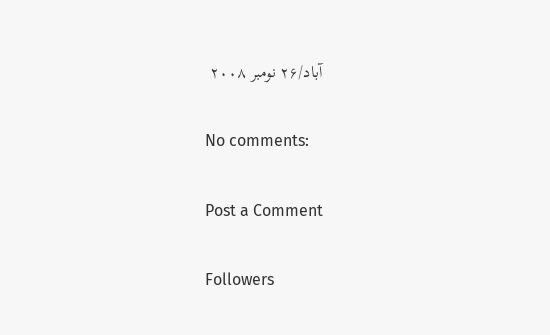آباد/۲۶ نومبر ۲۰۰۸

No comments:

Post a Comment

Followers